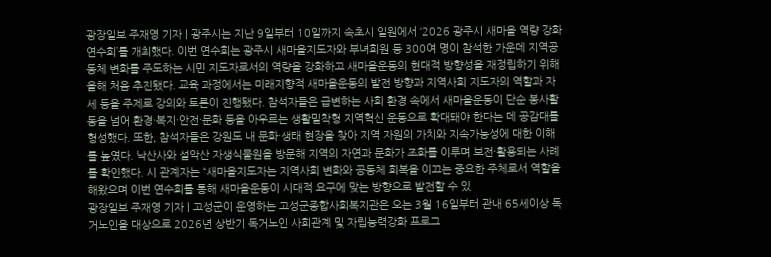광장일보 주재영 기자 | 광주시는 지난 9일부터 10일까지 속초시 일원에서 ‘2026 광주시 새마을 역량 강화 연수회’를 개최했다. 이번 연수회는 광주시 새마을지도자와 부녀회원 등 300여 명이 참석한 가운데 지역공동체 변화를 주도하는 시민 지도자로서의 역량을 강화하고 새마을운동의 현대적 방향성을 재정립하기 위해 올해 처음 추진됐다. 교육 과정에서는 미래지향적 새마을운동의 발전 방향과 지역사회 지도자의 역할과 자세 등을 주제로 강의와 토론이 진행됐다. 참석자들은 급변하는 사회 환경 속에서 새마을운동이 단순 봉사활동을 넘어 환경·복지·안전·문화 등을 아우르는 생활밀착형 지역혁신 운동으로 확대돼야 한다는 데 공감대를 형성했다. 또한, 참석자들은 강원도 내 문화·생태 현장을 찾아 지역 자원의 가치와 지속가능성에 대한 이해를 높였다. 낙산사와 설악산 자생식물원을 방문해 지역의 자연과 문화가 조화를 이루며 보전·활용되는 사례를 확인했다. 시 관계자는 “새마을지도자는 지역사회 변화와 공동체 회복을 이끄는 중요한 주체로서 역할을 해왔으며 이번 연수회를 통해 새마을운동이 시대적 요구에 맞는 방향으로 발전할 수 있
광장일보 주재영 기자 | 고성군이 운영하는 고성군종합사회복지관은 오는 3월 16일부터 관내 65세이상 독거노인을 대상으로 2026년 상반기 독거노인 사회관계 및 자립능력강화 프로그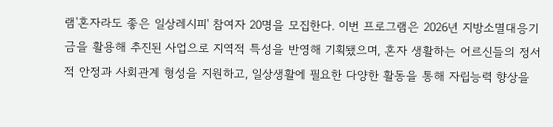램'혼자라도 좋은 일상레시피' 참여자 20명을 모집한다. 이번 프로그램은 2026년 지방소멸대응기금을 활용해 추진된 사업으로 지역적 특성을 반영해 기획됐으며, 혼자 생활하는 어르신들의 정서적 안정과 사회관계 형성을 지원하고, 일상생활에 필요한 다양한 활동을 통해 자립능력 향상을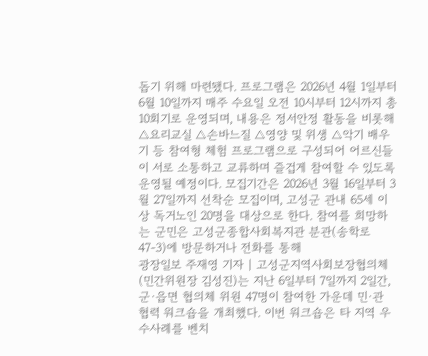돕기 위해 마련됐다. 프로그램은 2026년 4월 1일부터 6월 10일까지 매주 수요일 오전 10시부터 12시까지 총 10회기로 운영되며, 내용은 정서안정 활동을 비롯해 △요리교실 △손바느질 △영양 및 위생 △악기 배우기 등 참여형 체험 프로그램으로 구성되어 어르신들이 서로 소통하고 교류하며 즐겁게 참여할 수 있도록 운영될 예정이다. 모집기간은 2026년 3월 16일부터 3월 27일까지 선착순 모집이며, 고성군 관내 65세 이상 독거노인 20명을 대상으로 한다. 참여를 희망하는 군민은 고성군종합사회복지관 분관(송학로 47-3)에 방문하거나 전화를 통해
광장일보 주재영 기자 | 고성군지역사회보장협의체(민간위원장 김성진)는 지난 6일부터 7일까지 2일간, 군·읍면 협의체 위원 47명이 참여한 가운데 민·관 협력 워크숍을 개최했다. 이번 워크숍은 타 지역 우수사례를 벤치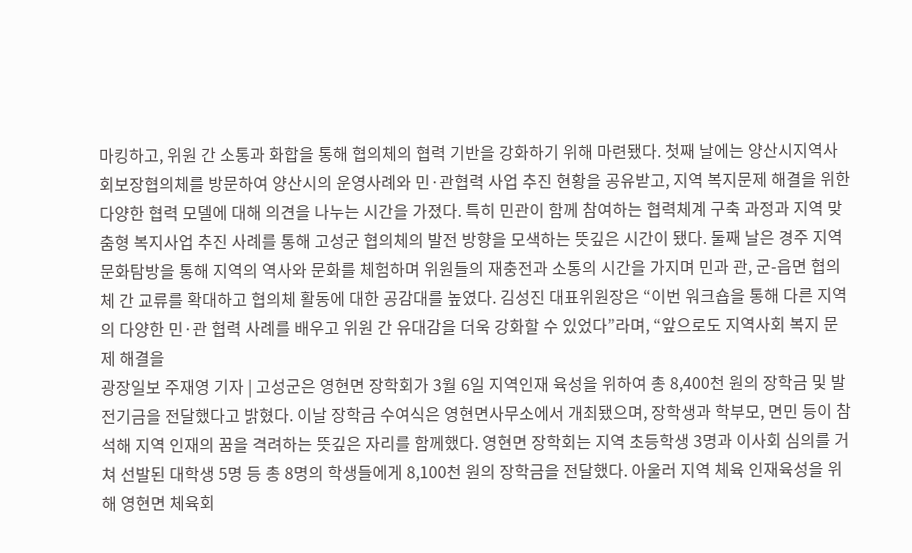마킹하고, 위원 간 소통과 화합을 통해 협의체의 협력 기반을 강화하기 위해 마련됐다. 첫째 날에는 양산시지역사회보장협의체를 방문하여 양산시의 운영사례와 민·관협력 사업 추진 현황을 공유받고, 지역 복지문제 해결을 위한 다양한 협력 모델에 대해 의견을 나누는 시간을 가졌다. 특히 민관이 함께 참여하는 협력체계 구축 과정과 지역 맞춤형 복지사업 추진 사례를 통해 고성군 협의체의 발전 방향을 모색하는 뜻깊은 시간이 됐다. 둘째 날은 경주 지역 문화탐방을 통해 지역의 역사와 문화를 체험하며 위원들의 재충전과 소통의 시간을 가지며 민과 관, 군-읍면 협의체 간 교류를 확대하고 협의체 활동에 대한 공감대를 높였다. 김성진 대표위원장은 “이번 워크숍을 통해 다른 지역의 다양한 민·관 협력 사례를 배우고 위원 간 유대감을 더욱 강화할 수 있었다”라며, “앞으로도 지역사회 복지 문제 해결을
광장일보 주재영 기자 | 고성군은 영현면 장학회가 3월 6일 지역인재 육성을 위하여 총 8,400천 원의 장학금 및 발전기금을 전달했다고 밝혔다. 이날 장학금 수여식은 영현면사무소에서 개최됐으며, 장학생과 학부모, 면민 등이 참석해 지역 인재의 꿈을 격려하는 뜻깊은 자리를 함께했다. 영현면 장학회는 지역 초등학생 3명과 이사회 심의를 거쳐 선발된 대학생 5명 등 총 8명의 학생들에게 8,100천 원의 장학금을 전달했다. 아울러 지역 체육 인재육성을 위해 영현면 체육회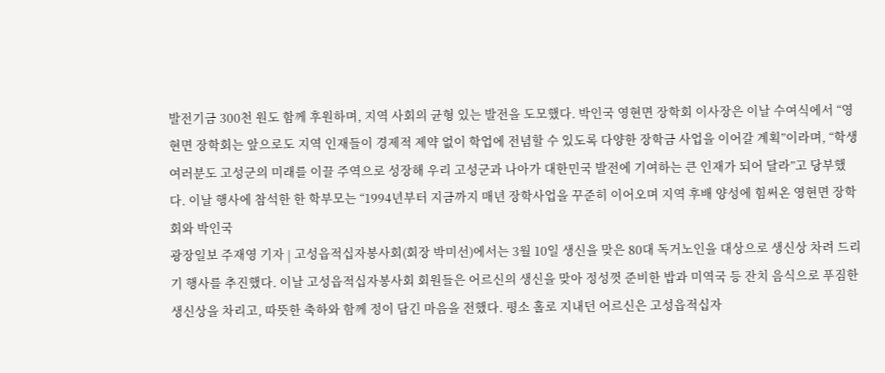발전기금 300천 원도 함께 후원하며, 지역 사회의 균형 있는 발전을 도모했다. 박인국 영현면 장학회 이사장은 이날 수여식에서 “영현면 장학회는 앞으로도 지역 인재들이 경제적 제약 없이 학업에 전념할 수 있도록 다양한 장학금 사업을 이어갈 계획”이라며, “학생 여러분도 고성군의 미래를 이끌 주역으로 성장해 우리 고성군과 나아가 대한민국 발전에 기여하는 큰 인재가 되어 달라”고 당부했다. 이날 행사에 참석한 한 학부모는 “1994년부터 지금까지 매년 장학사업을 꾸준히 이어오며 지역 후배 양성에 힘써온 영현면 장학회와 박인국
광장일보 주재영 기자 | 고성읍적십자봉사회(회장 박미선)에서는 3월 10일 생신을 맞은 80대 독거노인을 대상으로 생신상 차려 드리기 행사를 추진했다. 이날 고성읍적십자봉사회 회원들은 어르신의 생신을 맞아 정성껏 준비한 밥과 미역국 등 잔치 음식으로 푸짐한 생신상을 차리고, 따뜻한 축하와 함께 정이 담긴 마음을 전했다. 평소 홀로 지내던 어르신은 고성읍적십자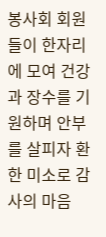봉사회 회원들이 한자리에 모여 건강과 장수를 기원하며 안부를 살피자 환한 미소로 감사의 마음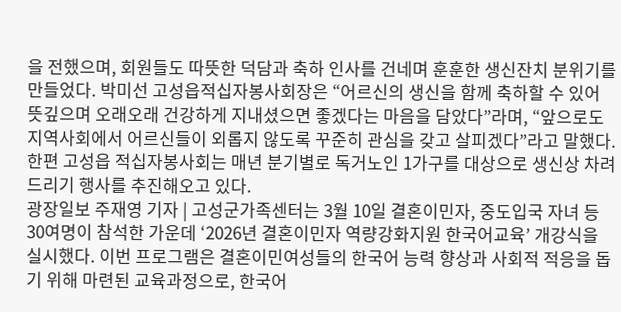을 전했으며, 회원들도 따뜻한 덕담과 축하 인사를 건네며 훈훈한 생신잔치 분위기를 만들었다. 박미선 고성읍적십자봉사회장은 “어르신의 생신을 함께 축하할 수 있어 뜻깊으며 오래오래 건강하게 지내셨으면 좋겠다는 마음을 담았다”라며, “앞으로도 지역사회에서 어르신들이 외롭지 않도록 꾸준히 관심을 갖고 살피겠다”라고 말했다. 한편 고성읍 적십자봉사회는 매년 분기별로 독거노인 1가구를 대상으로 생신상 차려 드리기 행사를 추진해오고 있다.
광장일보 주재영 기자 | 고성군가족센터는 3월 10일 결혼이민자, 중도입국 자녀 등 30여명이 참석한 가운데 ‘2026년 결혼이민자 역량강화지원 한국어교육’ 개강식을 실시했다. 이번 프로그램은 결혼이민여성들의 한국어 능력 향상과 사회적 적응을 돕기 위해 마련된 교육과정으로, 한국어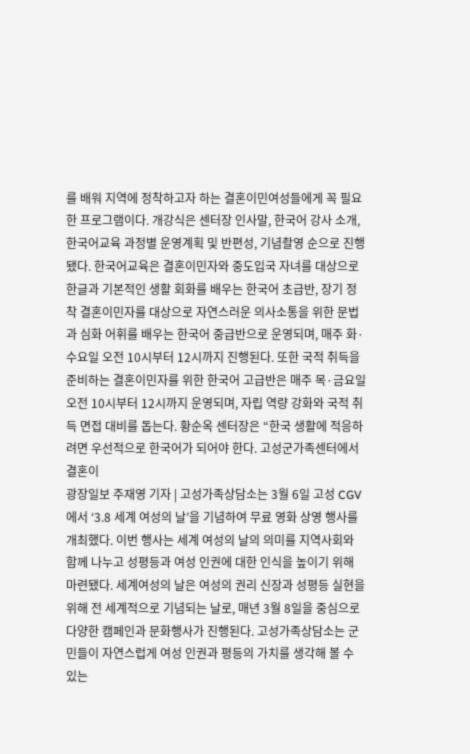를 배워 지역에 정착하고자 하는 결혼이민여성들에게 꼭 필요한 프로그램이다. 개강식은 센터장 인사말, 한국어 강사 소개, 한국어교육 과정별 운영계획 및 반편성, 기념촬영 순으로 진행됐다. 한국어교육은 결혼이민자와 중도입국 자녀를 대상으로 한글과 기본적인 생활 회화를 배우는 한국어 초급반, 장기 정착 결혼이민자를 대상으로 자연스러운 의사소통을 위한 문법과 심화 어휘를 배우는 한국어 중급반으로 운영되며, 매주 화·수요일 오전 10시부터 12시까지 진행된다. 또한 국적 취득을 준비하는 결혼이민자를 위한 한국어 고급반은 매주 목·금요일 오전 10시부터 12시까지 운영되며, 자립 역량 강화와 국적 취득 면접 대비를 돕는다. 황순옥 센터장은 “한국 생활에 적응하려면 우선적으로 한국어가 되어야 한다. 고성군가족센터에서 결혼이
광장일보 주재영 기자 | 고성가족상담소는 3월 6일 고성 CGV에서 ‘3.8 세계 여성의 날’을 기념하여 무료 영화 상영 행사를 개최했다. 이번 행사는 세계 여성의 날의 의미를 지역사회와 함께 나누고 성평등과 여성 인권에 대한 인식을 높이기 위해 마련됐다. 세계여성의 날은 여성의 권리 신장과 성평등 실현을 위해 전 세계적으로 기념되는 날로, 매년 3월 8일을 중심으로 다양한 캠페인과 문화행사가 진행된다. 고성가족상담소는 군민들이 자연스럽게 여성 인권과 평등의 가치를 생각해 볼 수 있는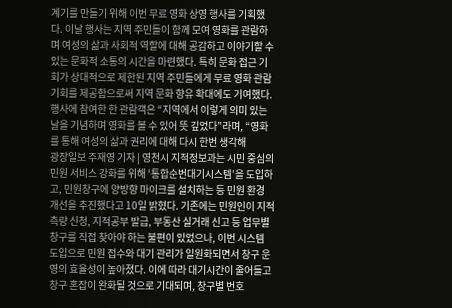계기를 만들기 위해 이번 무료 영화 상영 행사를 기획했다. 이날 행사는 지역 주민들이 함께 모여 영화를 관람하며 여성의 삶과 사회적 역할에 대해 공감하고 이야기할 수 있는 문화적 소통의 시간을 마련했다. 특히 문화 접근 기회가 상대적으로 제한된 지역 주민들에게 무료 영화 관람 기회를 제공함으로써 지역 문화 향유 확대에도 기여했다. 행사에 참여한 한 관람객은 “지역에서 이렇게 의미 있는 날을 기념하며 영화를 볼 수 있어 뜻 깊었다”라며, “영화를 통해 여성의 삶과 권리에 대해 다시 한번 생각해
광장일보 주재영 기자 | 영천시 지적정보과는 시민 중심의 민원 서비스 강화를 위해 ‘통합순번대기시스템’을 도입하고, 민원창구에 양방향 마이크를 설치하는 등 민원 환경 개선을 추진했다고 10일 밝혔다. 기존에는 민원인이 지적측량 신청, 지적공부 발급, 부동산 실거래 신고 등 업무별 창구를 직접 찾아야 하는 불편이 있었으나, 이번 시스템 도입으로 민원 접수와 대기 관리가 일원화되면서 창구 운영의 효율성이 높아졌다. 이에 따라 대기시간이 줄어들고 창구 혼잡이 완화될 것으로 기대되며, 창구별 번호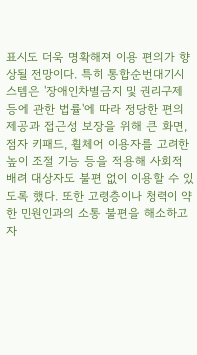표시도 더욱 명확해져 이용 편의가 향상될 전망이다. 특히 통합순번대기시스템은 '장애인차별금지 및 권리구제 등에 관한 법률'에 따라 정당한 편의 제공과 접근성 보장을 위해 큰 화면, 점자 키패드, 휠체어 이용자를 고려한 높이 조절 기능 등을 적용해 사회적 배려 대상자도 불편 없이 이용할 수 있도록 했다. 또한 고령층이나 청력이 약한 민원인과의 소통 불편을 해소하고자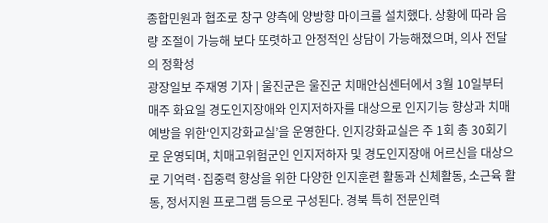종합민원과 협조로 창구 양측에 양방향 마이크를 설치했다. 상황에 따라 음량 조절이 가능해 보다 또렷하고 안정적인 상담이 가능해졌으며, 의사 전달의 정확성
광장일보 주재영 기자 | 울진군은 울진군 치매안심센터에서 3월 10일부터 매주 화요일 경도인지장애와 인지저하자를 대상으로 인지기능 향상과 치매 예방을 위한‘인지강화교실’을 운영한다. 인지강화교실은 주 1회 총 30회기로 운영되며, 치매고위험군인 인지저하자 및 경도인지장애 어르신을 대상으로 기억력·집중력 향상을 위한 다양한 인지훈련 활동과 신체활동, 소근육 활동, 정서지원 프로그램 등으로 구성된다. 경북 특히 전문인력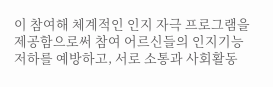이 참여해 체계적인 인지 자극 프로그램을 제공함으로써 참여 어르신들의 인지기능 저하를 예방하고, 서로 소통과 사회활동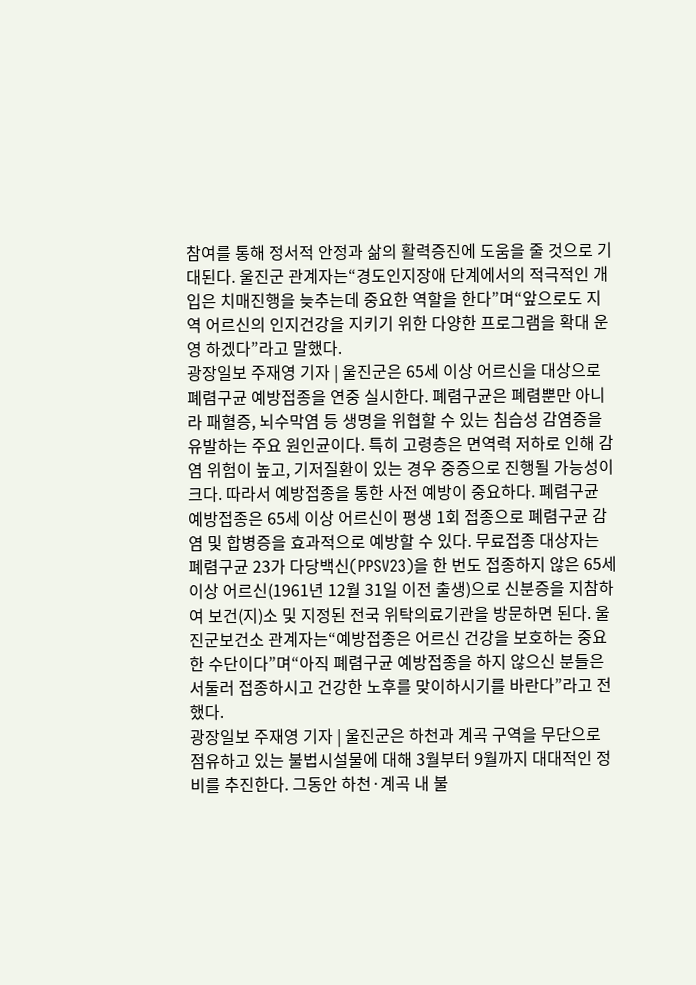참여를 통해 정서적 안정과 삶의 활력증진에 도움을 줄 것으로 기대된다. 울진군 관계자는“경도인지장애 단계에서의 적극적인 개입은 치매진행을 늦추는데 중요한 역할을 한다”며“앞으로도 지역 어르신의 인지건강을 지키기 위한 다양한 프로그램을 확대 운영 하겠다”라고 말했다.
광장일보 주재영 기자 | 울진군은 65세 이상 어르신을 대상으로 폐렴구균 예방접종을 연중 실시한다. 폐렴구균은 폐렴뿐만 아니라 패혈증, 뇌수막염 등 생명을 위협할 수 있는 침습성 감염증을 유발하는 주요 원인균이다. 특히 고령층은 면역력 저하로 인해 감염 위험이 높고, 기저질환이 있는 경우 중증으로 진행될 가능성이 크다. 따라서 예방접종을 통한 사전 예방이 중요하다. 폐렴구균 예방접종은 65세 이상 어르신이 평생 1회 접종으로 폐렴구균 감염 및 합병증을 효과적으로 예방할 수 있다. 무료접종 대상자는 폐렴구균 23가 다당백신(PPSV23)을 한 번도 접종하지 않은 65세 이상 어르신(1961년 12월 31일 이전 출생)으로 신분증을 지참하여 보건(지)소 및 지정된 전국 위탁의료기관을 방문하면 된다. 울진군보건소 관계자는“예방접종은 어르신 건강을 보호하는 중요한 수단이다”며“아직 폐렴구균 예방접종을 하지 않으신 분들은 서둘러 접종하시고 건강한 노후를 맞이하시기를 바란다”라고 전했다.
광장일보 주재영 기자 | 울진군은 하천과 계곡 구역을 무단으로 점유하고 있는 불법시설물에 대해 3월부터 9월까지 대대적인 정비를 추진한다. 그동안 하천·계곡 내 불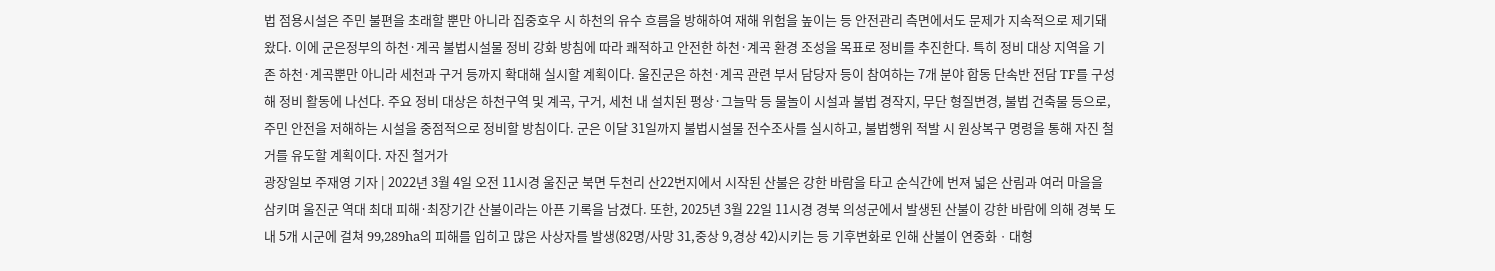법 점용시설은 주민 불편을 초래할 뿐만 아니라 집중호우 시 하천의 유수 흐름을 방해하여 재해 위험을 높이는 등 안전관리 측면에서도 문제가 지속적으로 제기돼 왔다. 이에 군은정부의 하천·계곡 불법시설물 정비 강화 방침에 따라 쾌적하고 안전한 하천·계곡 환경 조성을 목표로 정비를 추진한다. 특히 정비 대상 지역을 기존 하천·계곡뿐만 아니라 세천과 구거 등까지 확대해 실시할 계획이다. 울진군은 하천·계곡 관련 부서 담당자 등이 참여하는 7개 분야 합동 단속반 전담 TF를 구성해 정비 활동에 나선다. 주요 정비 대상은 하천구역 및 계곡, 구거, 세천 내 설치된 평상·그늘막 등 물놀이 시설과 불법 경작지, 무단 형질변경, 불법 건축물 등으로, 주민 안전을 저해하는 시설을 중점적으로 정비할 방침이다. 군은 이달 31일까지 불법시설물 전수조사를 실시하고, 불법행위 적발 시 원상복구 명령을 통해 자진 철거를 유도할 계획이다. 자진 철거가
광장일보 주재영 기자 | 2022년 3월 4일 오전 11시경 울진군 북면 두천리 산22번지에서 시작된 산불은 강한 바람을 타고 순식간에 번져 넓은 산림과 여러 마을을 삼키며 울진군 역대 최대 피해·최장기간 산불이라는 아픈 기록을 남겼다. 또한, 2025년 3월 22일 11시경 경북 의성군에서 발생된 산불이 강한 바람에 의해 경북 도내 5개 시군에 걸쳐 99,289ha의 피해를 입히고 많은 사상자를 발생(82명/사망 31,중상 9,경상 42)시키는 등 기후변화로 인해 산불이 연중화ㆍ대형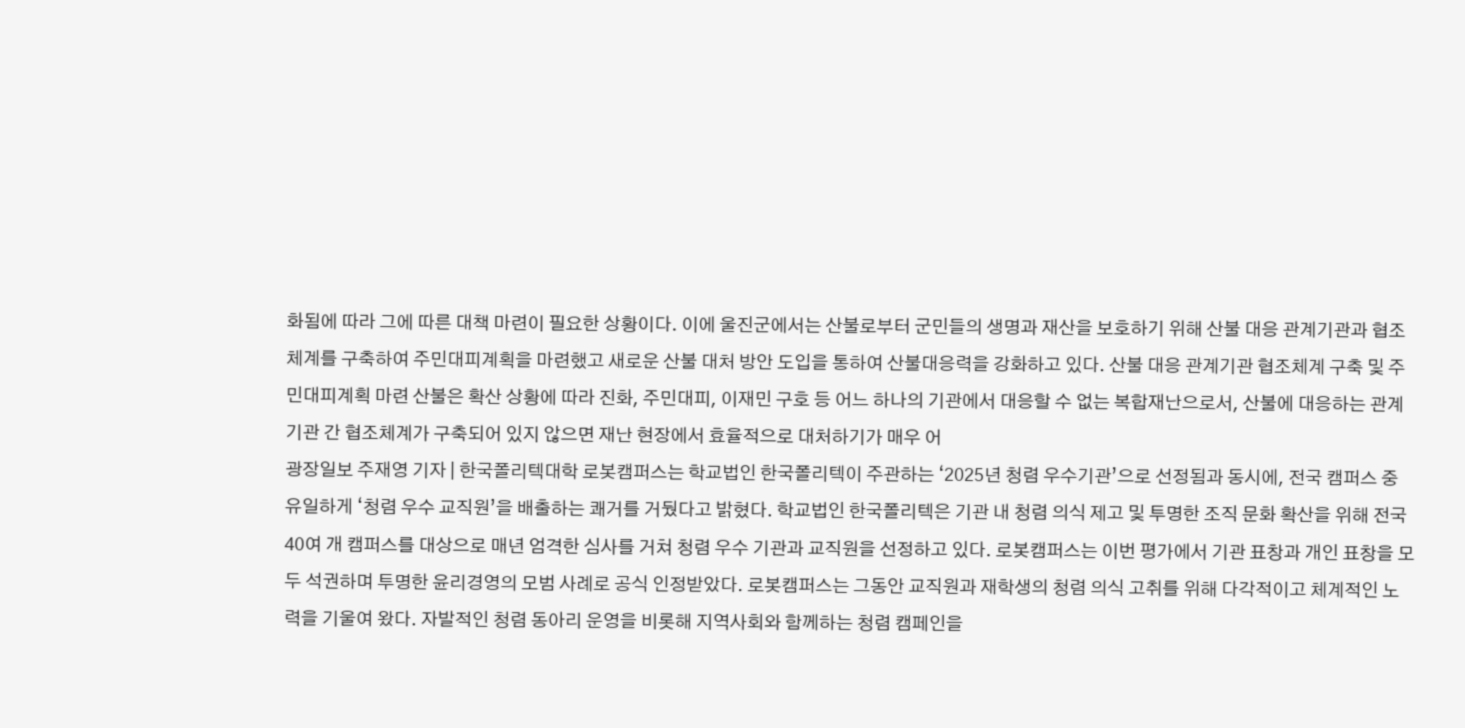화됨에 따라 그에 따른 대책 마련이 필요한 상황이다. 이에 울진군에서는 산불로부터 군민들의 생명과 재산을 보호하기 위해 산불 대응 관계기관과 협조체계를 구축하여 주민대피계획을 마련했고 새로운 산불 대처 방안 도입을 통하여 산불대응력을 강화하고 있다. 산불 대응 관계기관 협조체계 구축 및 주민대피계획 마련 산불은 확산 상황에 따라 진화, 주민대피, 이재민 구호 등 어느 하나의 기관에서 대응할 수 없는 복합재난으로서, 산불에 대응하는 관계기관 간 협조체계가 구축되어 있지 않으면 재난 현장에서 효율적으로 대처하기가 매우 어
광장일보 주재영 기자 | 한국폴리텍대학 로봇캠퍼스는 학교법인 한국폴리텍이 주관하는 ‘2025년 청렴 우수기관’으로 선정됨과 동시에, 전국 캠퍼스 중 유일하게 ‘청렴 우수 교직원’을 배출하는 쾌거를 거뒀다고 밝혔다. 학교법인 한국폴리텍은 기관 내 청렴 의식 제고 및 투명한 조직 문화 확산을 위해 전국 40여 개 캠퍼스를 대상으로 매년 엄격한 심사를 거쳐 청렴 우수 기관과 교직원을 선정하고 있다. 로봇캠퍼스는 이번 평가에서 기관 표창과 개인 표창을 모두 석권하며 투명한 윤리경영의 모범 사례로 공식 인정받았다. 로봇캠퍼스는 그동안 교직원과 재학생의 청렴 의식 고취를 위해 다각적이고 체계적인 노력을 기울여 왔다. 자발적인 청렴 동아리 운영을 비롯해 지역사회와 함께하는 청렴 캠페인을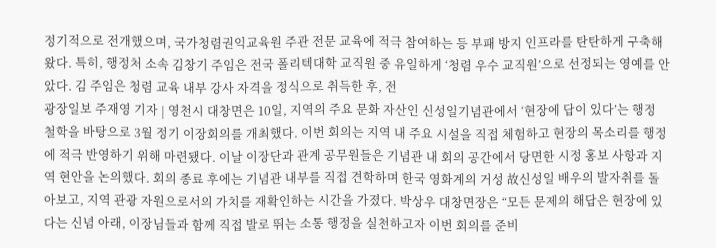정기적으로 전개했으며, 국가청렴권익교육원 주관 전문 교육에 적극 참여하는 등 부패 방지 인프라를 탄탄하게 구축해 왔다. 특히, 행정처 소속 김창기 주임은 전국 폴리텍대학 교직원 중 유일하게 ‘청렴 우수 교직원’으로 선정되는 영예를 안았다. 김 주임은 청렴 교육 내부 강사 자격을 정식으로 취득한 후, 전
광장일보 주재영 기자 | 영천시 대창면은 10일, 지역의 주요 문화 자산인 신성일기념관에서 ‘현장에 답이 있다’는 행정 철학을 바탕으로 3월 정기 이장회의를 개최했다. 이번 회의는 지역 내 주요 시설을 직접 체험하고 현장의 목소리를 행정에 적극 반영하기 위해 마련됐다. 이날 이장단과 관계 공무원들은 기념관 내 회의 공간에서 당면한 시정 홍보 사항과 지역 현안을 논의했다. 회의 종료 후에는 기념관 내부를 직접 견학하며 한국 영화계의 거성 故신성일 배우의 발자취를 돌아보고, 지역 관광 자원으로서의 가치를 재확인하는 시간을 가졌다. 박상우 대창면장은 “모든 문제의 해답은 현장에 있다는 신념 아래, 이장님들과 함께 직접 발로 뛰는 소통 행정을 실천하고자 이번 회의를 준비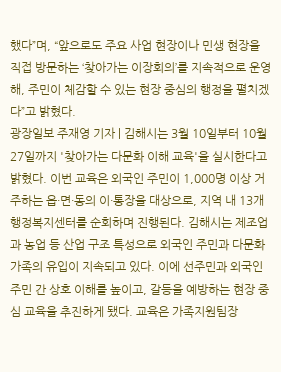했다”며, “앞으로도 주요 사업 현장이나 민생 현장을 직접 방문하는 ‘찾아가는 이장회의’를 지속적으로 운영해, 주민이 체감할 수 있는 현장 중심의 행정을 펼치겠다”고 밝혔다.
광장일보 주재영 기자 | 김해시는 3월 10일부터 10월 27일까지 '찾아가는 다문화 이해 교육'을 실시한다고 밝혔다. 이번 교육은 외국인 주민이 1,000명 이상 거주하는 읍·면·동의 이·통장을 대상으로, 지역 내 13개 행정복지센터를 순회하며 진행된다. 김해시는 제조업과 농업 등 산업 구조 특성으로 외국인 주민과 다문화가족의 유입이 지속되고 있다. 이에 선주민과 외국인 주민 간 상호 이해를 높이고, 갈등을 예방하는 현장 중심 교육을 추진하게 됐다. 교육은 가족지원팀장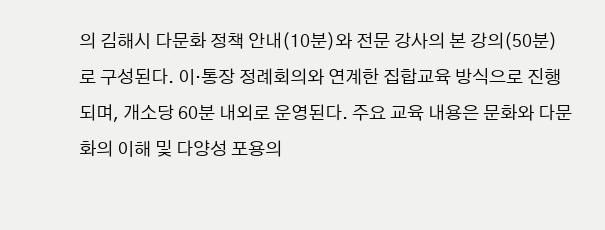의 김해시 다문화 정책 안내(10분)와 전문 강사의 본 강의(50분)로 구성된다. 이·통장 정례회의와 연계한 집합교육 방식으로 진행되며, 개소당 60분 내외로 운영된다. 주요 교육 내용은 문화와 다문화의 이해 및 다양성 포용의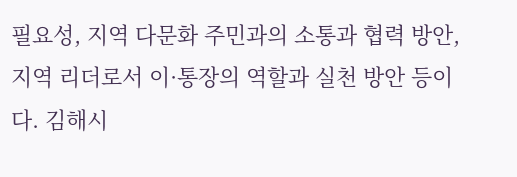필요성, 지역 다문화 주민과의 소통과 협력 방안, 지역 리더로서 이·통장의 역할과 실천 방안 등이다. 김해시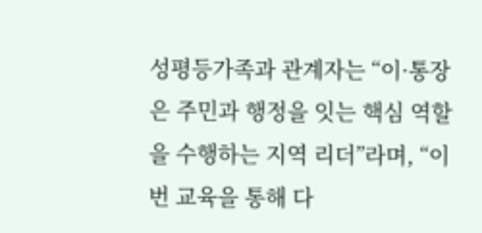성평등가족과 관계자는 “이·통장은 주민과 행정을 잇는 핵심 역할을 수행하는 지역 리더”라며, “이번 교육을 통해 다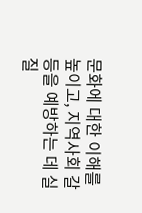문화에 대한 이해를 높이고, 지역사회 갈등을 예방하는 데 실질